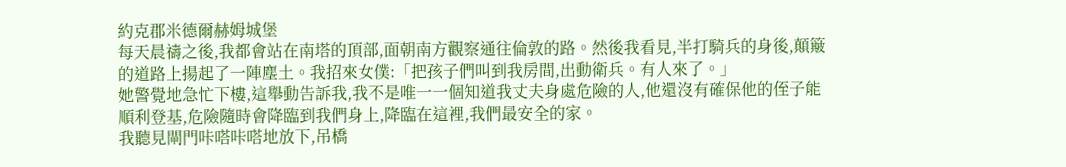約克郡米德爾赫姆城堡
每天晨禱之後,我都會站在南塔的頂部,面朝南方觀察通往倫敦的路。然後我看見,半打騎兵的身後,顛簸的道路上揚起了一陣塵土。我招來女僕:「把孩子們叫到我房間,出動衛兵。有人來了。」
她警覺地急忙下樓,這舉動告訴我,我不是唯一一個知道我丈夫身處危險的人,他還沒有確保他的侄子能順利登基,危險隨時會降臨到我們身上,降臨在這裡,我們最安全的家。
我聽見閘門咔嗒咔嗒地放下,吊橋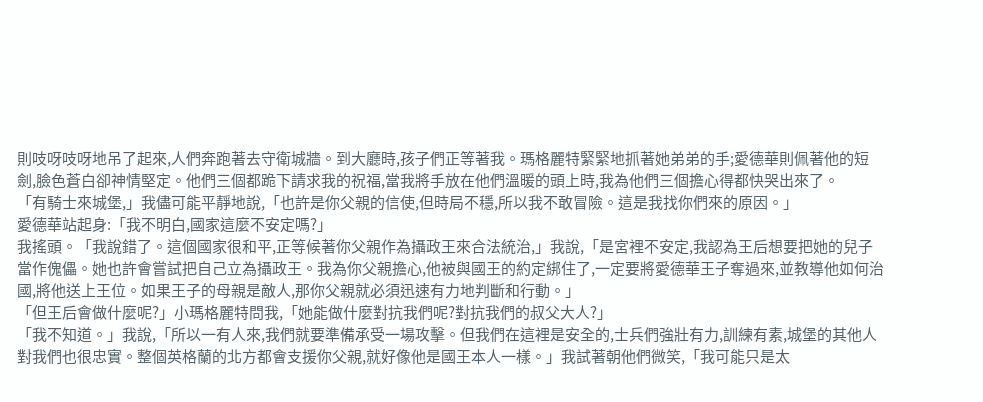則吱呀吱呀地吊了起來,人們奔跑著去守衛城牆。到大廳時,孩子們正等著我。瑪格麗特緊緊地抓著她弟弟的手;愛德華則佩著他的短劍,臉色蒼白卻神情堅定。他們三個都跪下請求我的祝福,當我將手放在他們溫暖的頭上時,我為他們三個擔心得都快哭出來了。
「有騎士來城堡,」我儘可能平靜地說,「也許是你父親的信使,但時局不穩,所以我不敢冒險。這是我找你們來的原因。」
愛德華站起身:「我不明白,國家這麼不安定嗎?」
我搖頭。「我說錯了。這個國家很和平,正等候著你父親作為攝政王來合法統治,」我說,「是宮裡不安定,我認為王后想要把她的兒子當作傀儡。她也許會嘗試把自己立為攝政王。我為你父親擔心,他被與國王的約定綁住了,一定要將愛德華王子奪過來,並教導他如何治國,將他送上王位。如果王子的母親是敵人,那你父親就必須迅速有力地判斷和行動。」
「但王后會做什麼呢?」小瑪格麗特問我,「她能做什麼對抗我們呢?對抗我們的叔父大人?」
「我不知道。」我說,「所以一有人來,我們就要準備承受一場攻擊。但我們在這裡是安全的,士兵們強壯有力,訓練有素,城堡的其他人對我們也很忠實。整個英格蘭的北方都會支援你父親,就好像他是國王本人一樣。」我試著朝他們微笑,「我可能只是太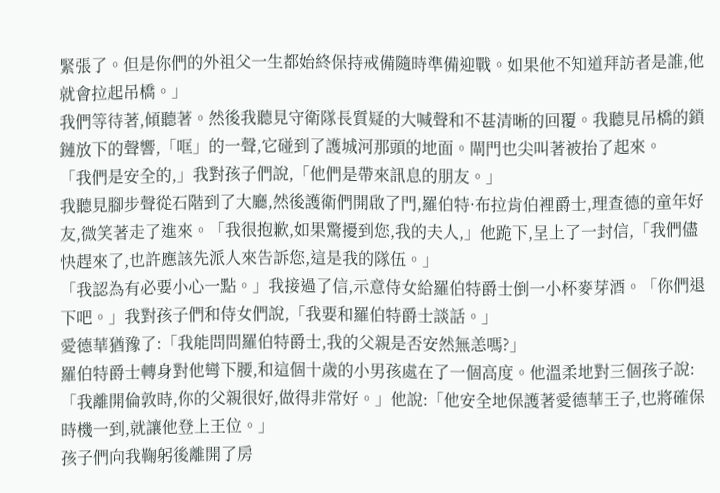緊張了。但是你們的外祖父一生都始終保持戒備隨時準備迎戰。如果他不知道拜訪者是誰,他就會拉起吊橋。」
我們等待著,傾聽著。然後我聽見守衛隊長質疑的大喊聲和不甚清晰的回覆。我聽見吊橋的鎖鏈放下的聲響,「哐」的一聲,它碰到了護城河那頭的地面。閘門也尖叫著被抬了起來。
「我們是安全的,」我對孩子們說,「他們是帶來訊息的朋友。」
我聽見腳步聲從石階到了大廳,然後護衛們開啟了門,羅伯特·布拉肯伯裡爵士,理查德的童年好友,微笑著走了進來。「我很抱歉,如果驚擾到您,我的夫人,」他跪下,呈上了一封信,「我們儘快趕來了,也許應該先派人來告訴您,這是我的隊伍。」
「我認為有必要小心一點。」我接過了信,示意侍女給羅伯特爵士倒一小杯麥芽酒。「你們退下吧。」我對孩子們和侍女們說,「我要和羅伯特爵士談話。」
愛德華猶豫了:「我能問問羅伯特爵士,我的父親是否安然無恙嗎?」
羅伯特爵士轉身對他彎下腰,和這個十歲的小男孩處在了一個高度。他溫柔地對三個孩子說:「我離開倫敦時,你的父親很好,做得非常好。」他說:「他安全地保護著愛德華王子,也將確保時機一到,就讓他登上王位。」
孩子們向我鞠躬後離開了房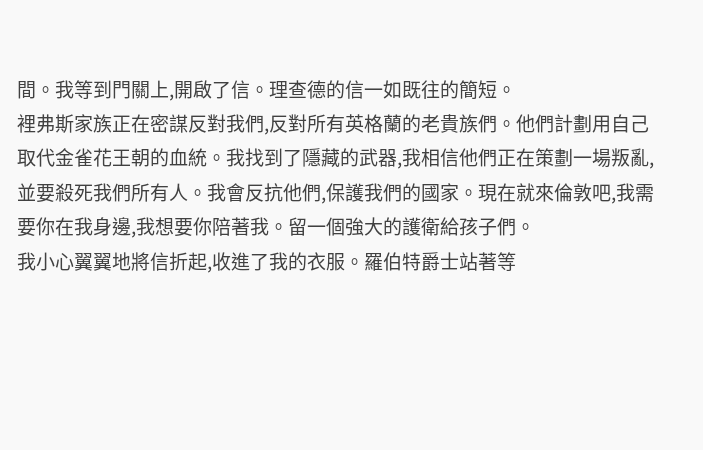間。我等到門關上,開啟了信。理查德的信一如既往的簡短。
裡弗斯家族正在密謀反對我們,反對所有英格蘭的老貴族們。他們計劃用自己取代金雀花王朝的血統。我找到了隱藏的武器,我相信他們正在策劃一場叛亂,並要殺死我們所有人。我會反抗他們,保護我們的國家。現在就來倫敦吧,我需要你在我身邊,我想要你陪著我。留一個強大的護衛給孩子們。
我小心翼翼地將信折起,收進了我的衣服。羅伯特爵士站著等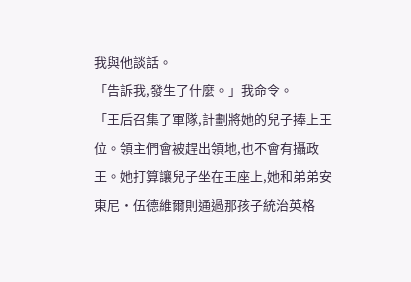我與他談話。
「告訴我,發生了什麼。」我命令。
「王后召集了軍隊,計劃將她的兒子捧上王位。領主們會被趕出領地,也不會有攝政王。她打算讓兒子坐在王座上,她和弟弟安東尼·伍德維爾則通過那孩子統治英格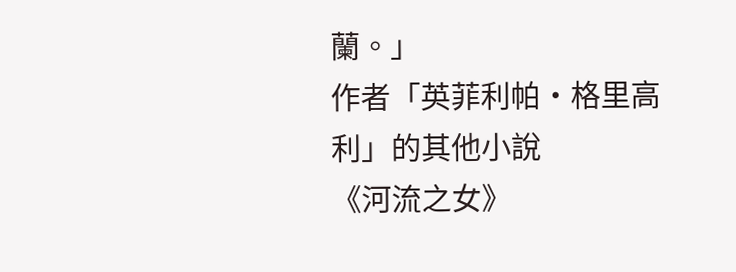蘭。」
作者「英菲利帕·格里高利」的其他小說
《河流之女》